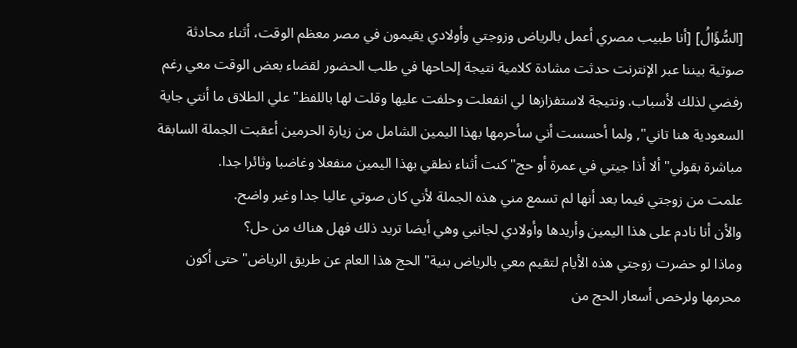[السُّؤَالُ] [أنا طبيب مصري أعمل بالرياض وزوجتي وأولادي يقيمون في مصر معظم الوقت، أثناء محادثة صوتية بيننا عبر الإنترنت حدثت مشادة كلامية نتيجة إلحاحها في طلب الحضور لقضاء بعض الوقت معي رغم رفضي لذلك لأسباب. ونتيجة لاستفزازها لي انفعلت وحلفت عليها وقلت لها باللفظ"علي الطلاق ما أنتي جاية السعودية هنا تاني", ولما أحسست أني سأحرمها بهذا اليمين الشامل من زيارة الحرمين أعقبت الجملة السابقة مباشرة بقولي"ألا أذا جيتي في عمرة أو حج"كنت أثناء نطقي بهذا اليمين منفعلا وغاضبا وثائرا جدا.
علمت من زوجتي فيما بعد أنها لم تسمع مني هذه الجملة لأني كان صوتي عاليا جدا وغير واضح.
والأن أنا نادم على هذا اليمين وأريدها وأولادي لجانبي وهي أيضا تريد ذلك فهل هناك من حل؟
وماذا لو حضرت زوجتي هذه الأيام لتقيم معي بالرياض بنية"الحج هذا العام عن طريق الرياض"حتى أكون محرمها ولرخص أسعار الحج من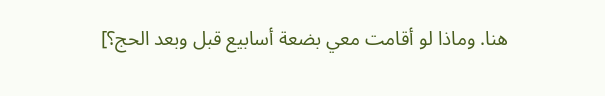هنا. وماذا لو أقامت معي بضعة أسابيع قبل وبعد الحج؟]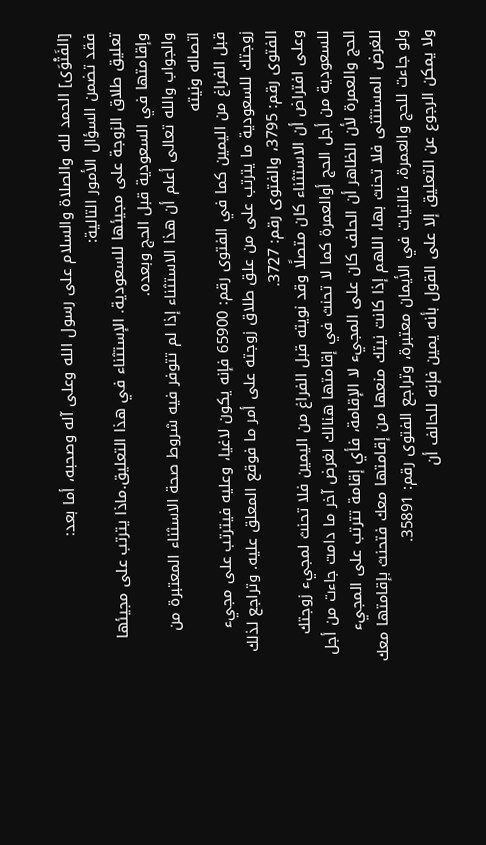[الفَتْوَى] الحمد لله والصلاة والسلام على رسول الله وعلى آله وصحبه، أما بعد:
فقد تضمن السؤال الأمور التالية:
تعليق طلاق الزوجة على مجيئها للسعودية. الإستثناء في هذا التعليق.ماذا يترتب على مجيئها وإقامتها في السعودية قبل الحج وبعده.
والجواب والله تعالى أعلم أن هذا الاستثناء إذا لم تتوفر فيه شروط صحة الاسثناء المعتبرة من اتصاله ونيته
قبل الفراغ من اليمين كما في الفتوى رقم: 65900 فإنه يكون لاغيا، وعليه فيترتب على مجيء زوجتك للسعودية ما يترتب على من علق طلاق زوجته على أمر ما فوقع المعلق عليه. وتراجع لذلك الفتوى رقم: 3795، والفتوى رقم: 3727.
وعلى افتراض أن الاستثناء كان متصلًا وقد نويته قبل الفراغ من اليمين فلا تحنث لمجيء زوجتك للسعودية من أجل الحج أوالعمرة كما لا تحنث في إقامتها هنالك لغرض آخر ما دامت جاءت من أجل الحج والعمرة لأن الظاهر أن الحلف كان على المجيء لا الإقامة، فأي إقامة تترتب على المجيء للغرض المستثنى فلا تحنث بها، اللهم إذا كانت نيتك منعها من إقامتها معك فتحنث بإقامتها معك ولو جاءت للحج والعمرة، فالنيات في الأيمان معتبرة، وتراجع الفتوى رقم: 35891.
ولا يمكن الرجوع عن التعليق إلا على القول بأنه يمين فإنه للحالف أن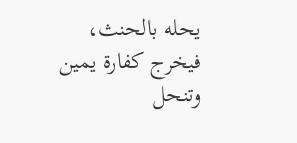يحله بالحنث، فيخرج كفارة يمين وتنحل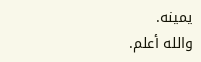يمينه.
والله أعلم.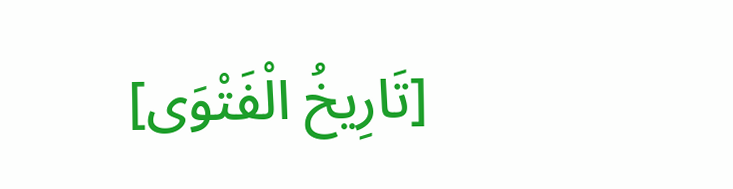[تَارِيخُ الْفَتْوَى]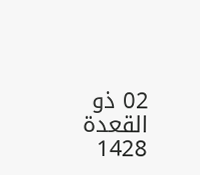02 ذو القعدة 1428